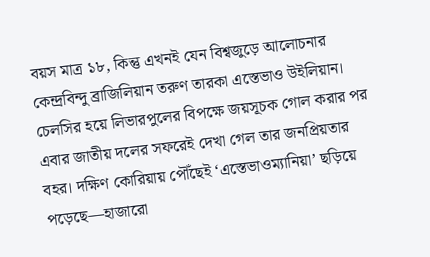বয়স মাত্র ১৮, কিন্তু এখনই যেন বিশ্বজুড়ে আলোচনার কেন্দ্রবিন্দু ব্রাজিলিয়ান তরুণ তারকা এস্তেভাও উইলিয়ান। চেলসির হয়ে লিভারপুলের বিপক্ষে জয়সূচক গোল করার পর এবার জাতীয় দলের সফরেই দেখা গেল তার জনপ্রিয়তার বহর। দক্ষিণ কোরিয়ায় পৌঁছেই ‘এস্তেভাওম্যানিয়া’ ছড়িয়ে পড়েছে—হাজারো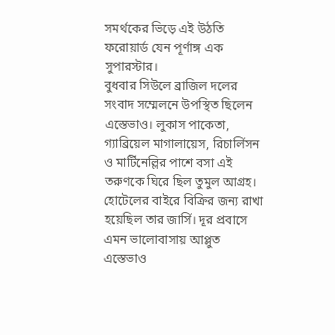সমর্থকের ভিড়ে এই উঠতি ফরোয়ার্ড যেন পূর্ণাঙ্গ এক সুপারস্টার।
বুধবার সিউলে ব্রাজিল দলের সংবাদ সম্মেলনে উপস্থিত ছিলেন এস্তেভাও। লুকাস পাকেতা, গ্যাব্রিয়েল মাগালায়েস, রিচার্লিসন ও মার্টিনেল্লির পাশে বসা এই তরুণকে ঘিরে ছিল তুমুল আগ্রহ। হোটেলের বাইরে বিক্রির জন্য রাখা হয়েছিল তার জার্সি। দূর প্রবাসে এমন ভালোবাসায় আপ্লুত এস্তেভাও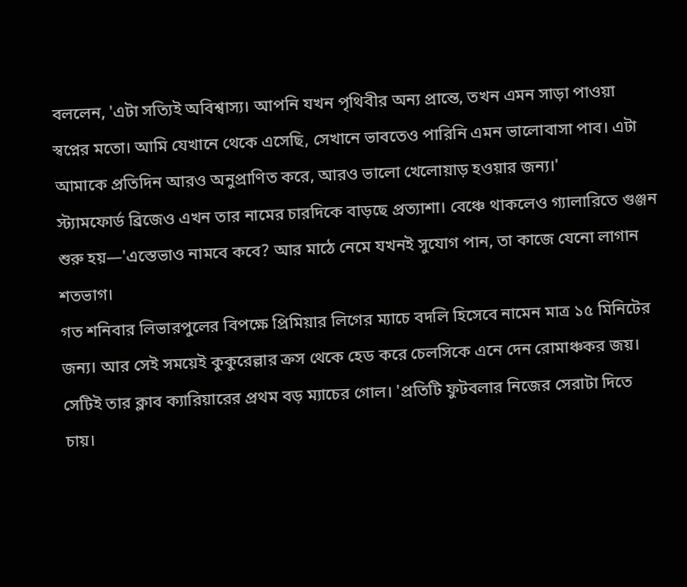বললেন, 'এটা সত্যিই অবিশ্বাস্য। আপনি যখন পৃথিবীর অন্য প্রান্তে, তখন এমন সাড়া পাওয়া স্বপ্নের মতো। আমি যেখানে থেকে এসেছি, সেখানে ভাবতেও পারিনি এমন ভালোবাসা পাব। এটা আমাকে প্রতিদিন আরও অনুপ্রাণিত করে, আরও ভালো খেলোয়াড় হওয়ার জন্য।'
স্ট্যামফোর্ড ব্রিজেও এখন তার নামের চারদিকে বাড়ছে প্রত্যাশা। বেঞ্চে থাকলেও গ্যালারিতে গুঞ্জন শুরু হয়—'এস্তেভাও নামবে কবে? আর মাঠে নেমে যখনই সুযোগ পান, তা কাজে যেনো লাগান শতভাগ।
গত শনিবার লিভারপুলের বিপক্ষে প্রিমিয়ার লিগের ম্যাচে বদলি হিসেবে নামেন মাত্র ১৫ মিনিটের জন্য। আর সেই সময়েই কুকুরেল্লার ক্রস থেকে হেড করে চেলসিকে এনে দেন রোমাঞ্চকর জয়। সেটিই তার ক্লাব ক্যারিয়ারের প্রথম বড় ম্যাচের গোল। 'প্রতিটি ফুটবলার নিজের সেরাটা দিতে চায়।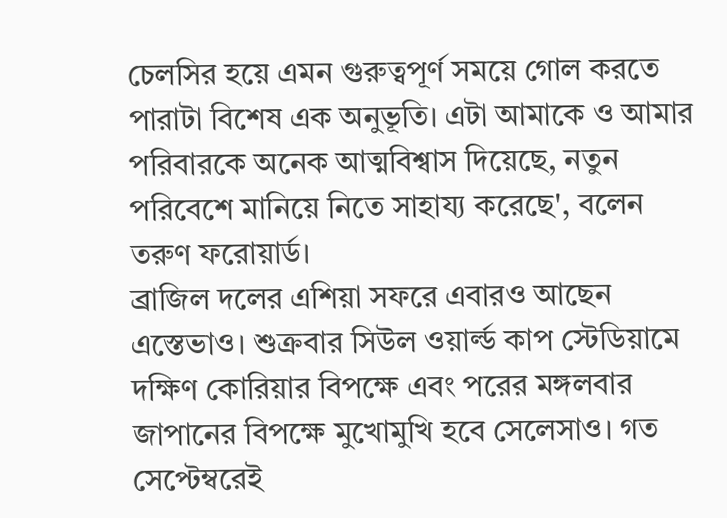চেলসির হয়ে এমন গুরুত্বপূর্ণ সময়ে গোল করতে পারাটা বিশেষ এক অনুভূতি। এটা আমাকে ও আমার পরিবারকে অনেক আত্মবিশ্বাস দিয়েছে, নতুন পরিবেশে মানিয়ে নিতে সাহায্য করেছে', বলেন তরুণ ফরোয়ার্ড।
ব্রাজিল দলের এশিয়া সফরে এবারও আছেন এস্তেভাও। শুক্রবার সিউল ওয়ার্ল্ড কাপ স্টেডিয়ামে দক্ষিণ কোরিয়ার বিপক্ষে এবং পরের মঙ্গলবার জাপানের বিপক্ষে মুখোমুখি হবে সেলেসাও। গত সেপ্টেম্বরেই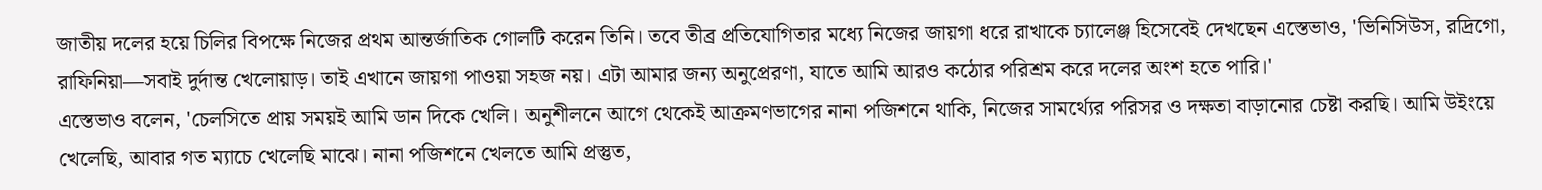জাতীয় দলের হয়ে চিলির বিপক্ষে নিজের প্রথম আন্তর্জাতিক গোলটি করেন তিনি। তবে তীব্র প্রতিযোগিতার মধ্যে নিজের জায়গা ধরে রাখাকে চ্যালেঞ্জ হিসেবেই দেখছেন এস্তেভাও, 'ভিনিসিউস, রদ্রিগো, রাফিনিয়া—সবাই দুর্দান্ত খেলোয়াড়। তাই এখানে জায়গা পাওয়া সহজ নয়। এটা আমার জন্য অনুপ্রেরণা, যাতে আমি আরও কঠোর পরিশ্রম করে দলের অংশ হতে পারি।'
এস্তেভাও বলেন, 'চেলসিতে প্রায় সময়ই আমি ডান দিকে খেলি। অনুশীলনে আগে থেকেই আক্রমণভাগের নানা পজিশনে থাকি, নিজের সামর্থ্যের পরিসর ও দক্ষতা বাড়ানোর চেষ্টা করছি। আমি উইংয়ে খেলেছি, আবার গত ম্যাচে খেলেছি মাঝে। নানা পজিশনে খেলতে আমি প্রস্তুত,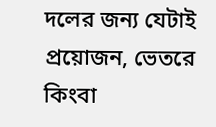দলের জন্য যেটাই প্রয়োজন, ভেতরে কিংবা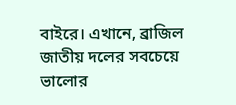বাইরে। এখানে, ব্রাজিল জাতীয় দলের সবচেয়ে ভালোর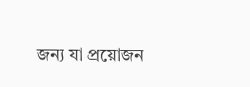জন্য যা প্রয়োজন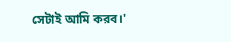সেটাই আমি করব।'